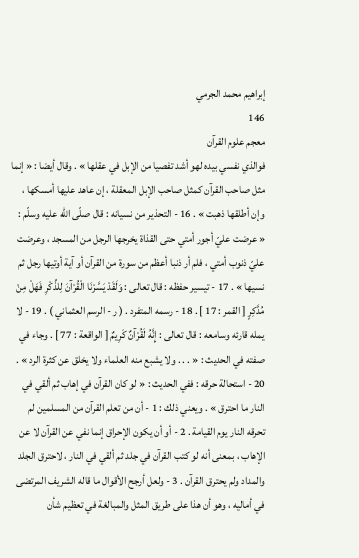إبراهيم محمد الجرمي
146
معجم علوم القرآن
فوالذي نفسي بيده لهو أشد تفصيا من الإبل في عقلها » . وقال أيضا : « إنما مثل صاحب القرآن كمثل صاحب الإبل المعقلة ، إن عاهد عليها أمسكها ، وإن أطلقها ذهبت » . 16 - التحذير من نسيانه : قال صلّى اللّه عليه وسلّم : « عرضت عليّ أجور أمتي حتى القذاة يخرجها الرجل من المسجد ، وعرضت عليّ ذنوب أمتي ، فلم أر ذنبا أعظم من سورة من القرآن أو آية أوتيها رجل ثم نسيها » . 17 - تيسير حفظه : قال تعالى : وَلَقَدْ يَسَّرْنَا الْقُرْآنَ لِلذِّكْرِ فَهَلْ مِنْ مُدَّكِرٍ [ القمر : 17 ] . 18 - رسمه المتفرد . ( ر - الرسم العثماني ) . 19 - لا يمله قارئه وسامعه : قال تعالى : إِنَّهُ لَقُرْآنٌ كَرِيمٌ [ الواقعة : 77 ] . وجاء في صفته في الحديث : « . . . ولا يشبع منه العلماء ولا يخلق عن كثرة الرد » . 20 - استحالة حرقه : ففي الحديث : « لو كان القرآن في إهاب ثم ألقي في النار ما احترق » . ويعني ذلك : 1 - أن من تعلم القرآن من المسلمين لم تحرقه النار يوم القيامة . 2 - أو أن يكون الإحراق إنما نفي عن القرآن لا عن الإهاب ، بمعنى أنه لو كتب القرآن في جلد ثم ألقي في النار ، لاحترق الجلد والمداد ولم يحترق القرآن . 3 - ولعل أرجح الأقوال ما قاله الشريف المرتضى في أماليه ، وهو أن هذا على طريق المثل والمبالغة في تعظيم شأن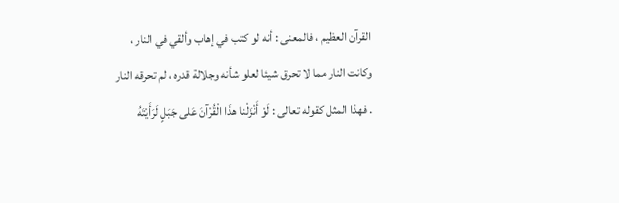القرآن العظيم ، فالمعنى : أنه لو كتب في إهاب وألقي في النار ، وكانت النار مما لا تحرق شيئا لعلو شأنه وجلالة قدره ، لم تحرقه النار . فهذا المثل كقوله تعالى : لَوْ أَنْزَلْنا هذَا الْقُرْآنَ عَلى جَبَلٍ لَرَأَيْتَهُ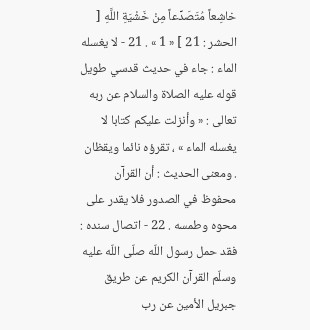خاشِعاً مُتَصَدِّعاً مِنْ خَشْيَةِ اللَّهِ [ الحشر : 21 ] « 1 » . 21 - لا يغسله الماء : جاء في حديث قدسي طويل قوله عليه الصلاة والسلام عن ربه تعالى : « وأنزلت عليكم كتابا لا يغسله الماء » ، تقرؤه نائما ويقظان . ومعنى الحديث : أن القرآن محفوظ في الصدور فلا يقدر على محوه وطمسه . 22 - اتصال سنده : فقد حمل رسول اللّه صلّى اللّه عليه وسلّم القرآن الكريم عن طريق جبريل الأمين عن رب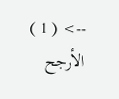--> ( 1 ) الأرجح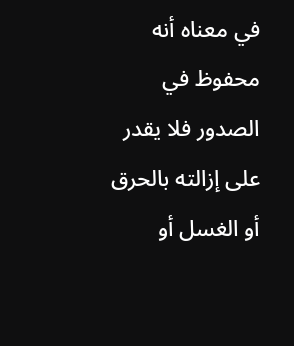في معناه أنه محفوظ في الصدور فلا يقدر على إزالته بالحرق أو الغسل أو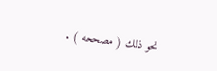نحو ذلك ( مصححه ) .